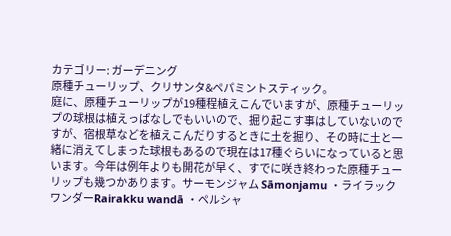カテゴリー: ガーデニング
原種チューリップ、クリサンタ&ペパミントスティック。
庭に、原種チューリップが19種程植えこんでいますが、原種チューリップの球根は植えっぱなしでもいいので、掘り起こす事はしていないのですが、宿根草などを植えこんだりするときに土を掘り、その時に土と一緒に消えてしまった球根もあるので現在は17種ぐらいになっていると思います。今年は例年よりも開花が早く、すでに咲き終わった原種チューリップも幾つかあります。サーモンジャム Sāmonjamu ・ライラックワンダーRairakku wandā ・ペルシャ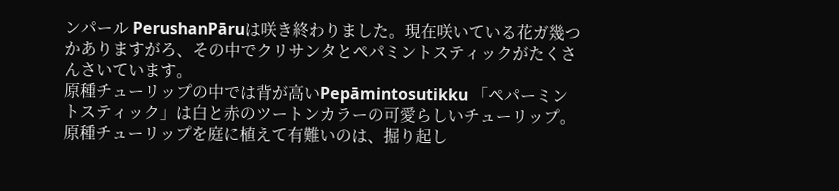ンパール PerushanPāruは咲き終わりました。現在咲いている花ガ幾つかありますがろ、その中でクリサンタとペパミントスティックがたくさんさいています。
原種チューリップの中では背が高いPepāmintosutikku 「ペパーミントスティック」は白と赤のツートンカラーの可愛らしいチューリップ。原種チューリップを庭に植えて有難いのは、掘り起し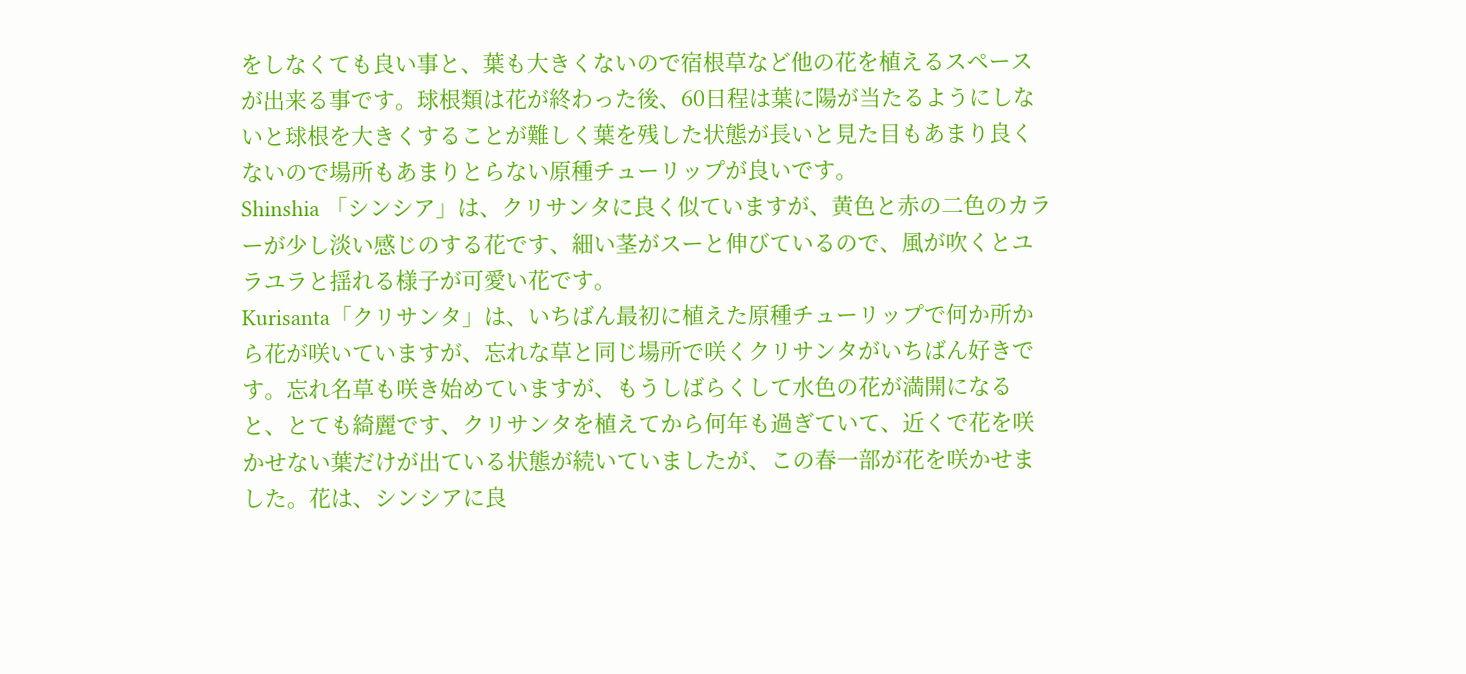をしなくても良い事と、葉も大きくないので宿根草など他の花を植えるスペースが出来る事です。球根類は花が終わった後、60日程は葉に陽が当たるようにしないと球根を大きくすることが難しく葉を残した状態が長いと見た目もあまり良くないので場所もあまりとらない原種チューリップが良いです。
Shinshia 「シンシア」は、クリサンタに良く似ていますが、黄色と赤の二色のカラーが少し淡い感じのする花です、細い茎がスーと伸びているので、風が吹くとユラユラと揺れる様子が可愛い花です。
Kurisanta「クリサンタ」は、いちばん最初に植えた原種チューリップで何か所から花が咲いていますが、忘れな草と同じ場所で咲くクリサンタがいちばん好きです。忘れ名草も咲き始めていますが、もうしばらくして水色の花が満開になると、とても綺麗です、クリサンタを植えてから何年も過ぎていて、近くで花を咲かせない葉だけが出ている状態が続いていましたが、この春一部が花を咲かせました。花は、シンシアに良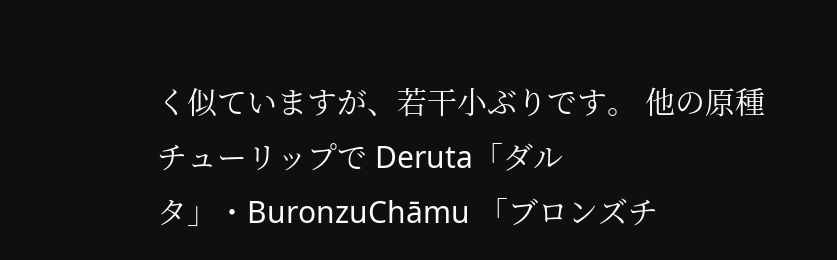く似ていますが、若干小ぶりです。 他の原種チューリップで Deruta「ダルタ」・BuronzuChāmu 「ブロンズチ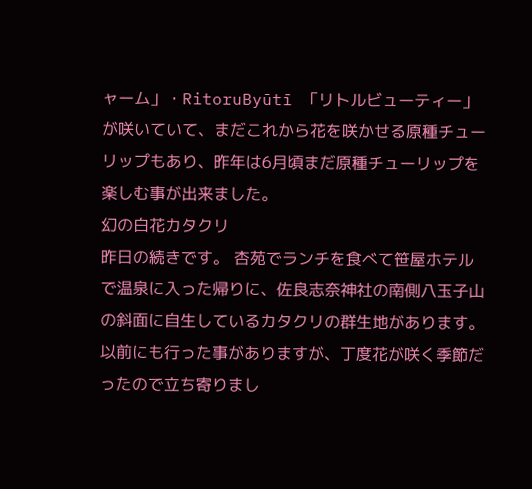ャーム」・RitoruByūtī 「リトルビューティー」が咲いていて、まだこれから花を咲かせる原種チューリップもあり、昨年は6月頃まだ原種チューリップを楽しむ事が出来ました。
幻の白花カタクリ
昨日の続きです。 杏苑でランチを食べて笹屋ホテルで温泉に入った帰りに、佐良志奈神社の南側八玉子山の斜面に自生しているカタクリの群生地があります。 以前にも行った事がありますが、丁度花が咲く季節だったので立ち寄りまし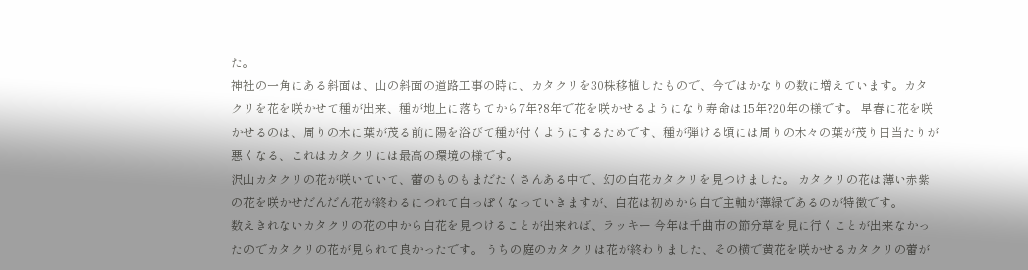た。
神社の一角にある斜面は、山の斜面の道路工事の時に、カタクリを30株移植したもので、今ではかなりの数に増えています。カタクリを花を咲かせて種が出来、種が地上に落ちてから7年?8年で花を咲かせるようになり寿命は15年?20年の様です。 早春に花を咲かせるのは、周りの木に葉が茂る前に陽を浴びて種が付くようにするためです、種が弾ける頃には周りの木々の葉が茂り日当たりが悪くなる、これはカタクリには最高の環境の様です。
沢山カタクリの花が咲いていて、蕾のものもまだたくさんある中で、幻の白花カタクリを見つけました。 カタクリの花は薄い赤紫の花を咲かせだんだん花が終わるにつれて白っぽくなっていきますが、白花は初めから白で主軸が薄緑であるのが特徴です。
数えきれないカタクリの花の中から白花を見つけることが出来れば、ラッキー 今年は千曲市の節分草を見に行くことが出来なかったのでカタクリの花が見られて良かったです。 うちの庭のカタクリは花が終わりました、その横で黄花を咲かせるカタクリの蕾が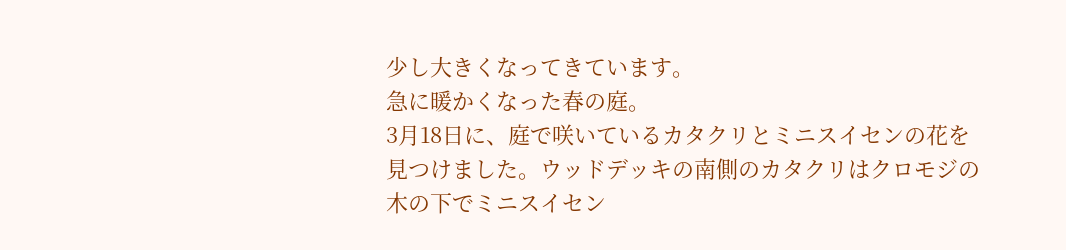少し大きくなってきています。
急に暖かくなった春の庭。
3月18日に、庭で咲いているカタクリとミニスイセンの花を見つけました。ウッドデッキの南側のカタクリはクロモジの木の下でミニスイセン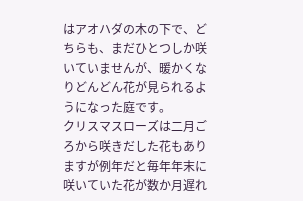はアオハダの木の下で、どちらも、まだひとつしか咲いていませんが、暖かくなりどんどん花が見られるようになった庭です。
クリスマスローズは二月ごろから咲きだした花もありますが例年だと毎年年末に咲いていた花が数か月遅れ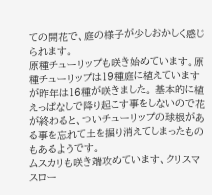ての開花で、庭の様子が少しおかしく感じられます。
原種チューリップも咲き始めています。原種チューリップは19種庭に植えていますが昨年は16種が咲きました。 基本的に植えっぱなしで降り起こす事をしないので花が終わると、ついチューリップの球根がある事を忘れて土を掘り消えてしまったものもあるようです。
ムスカリも咲き端攻めています、クリスマスロー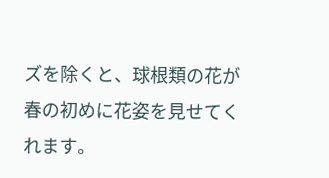ズを除くと、球根類の花が春の初めに花姿を見せてくれます。